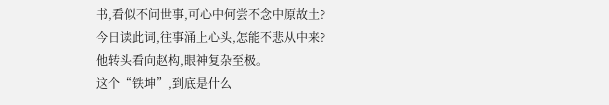书,看似不问世事,可心中何尝不念中原故土?
今日读此词,往事涌上心头,怎能不悲从中来?
他转头看向赵构,眼神复杂至极。
这个“铁坤”,到底是什么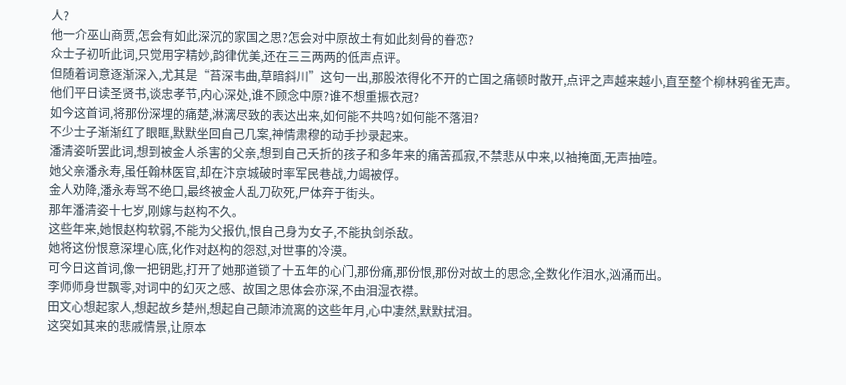人?
他一介巫山商贾,怎会有如此深沉的家国之思?怎会对中原故土有如此刻骨的眷恋?
众士子初听此词,只觉用字精妙,韵律优美,还在三三两两的低声点评。
但随着词意逐渐深入,尤其是“苔深韦曲,草暗斜川”这句一出,那股浓得化不开的亡国之痛顿时散开,点评之声越来越小,直至整个柳林鸦雀无声。
他们平日读圣贤书,谈忠孝节,内心深处,谁不顾念中原?谁不想重振衣冠?
如今这首词,将那份深埋的痛楚,淋漓尽致的表达出来,如何能不共鸣?如何能不落泪?
不少士子渐渐红了眼眶,默默坐回自己几案,神情肃穆的动手抄录起来。
潘清姿听罢此词,想到被金人杀害的父亲,想到自己夭折的孩子和多年来的痛苦孤寂,不禁悲从中来,以袖掩面,无声抽噎。
她父亲潘永寿,虽任翰林医官,却在汴京城破时率军民巷战,力竭被俘。
金人劝降,潘永寿骂不绝口,最终被金人乱刀砍死,尸体弃于街头。
那年潘清姿十七岁,刚嫁与赵构不久。
这些年来,她恨赵构软弱,不能为父报仇,恨自己身为女子,不能执剑杀敌。
她将这份恨意深埋心底,化作对赵构的怨怼,对世事的冷漠。
可今日这首词,像一把钥匙,打开了她那道锁了十五年的心门,那份痛,那份恨,那份对故土的思念,全数化作泪水,汹涌而出。
李师师身世飘零,对词中的幻灭之感、故国之思体会亦深,不由泪湿衣襟。
田文心想起家人,想起故乡楚州,想起自己颠沛流离的这些年月,心中凄然,默默拭泪。
这突如其来的悲戚情景,让原本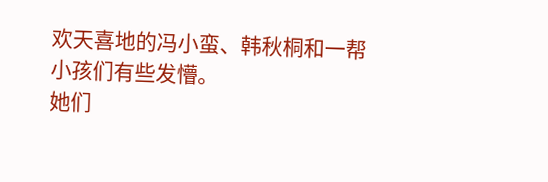欢天喜地的冯小蛮、韩秋桐和一帮小孩们有些发懵。
她们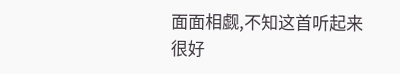面面相觑,不知这首听起来很好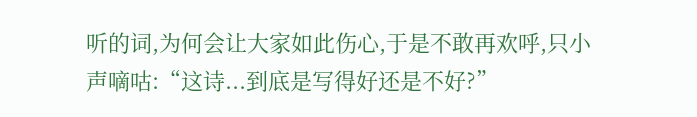听的词,为何会让大家如此伤心,于是不敢再欢呼,只小声嘀咕:“这诗...到底是写得好还是不好?”